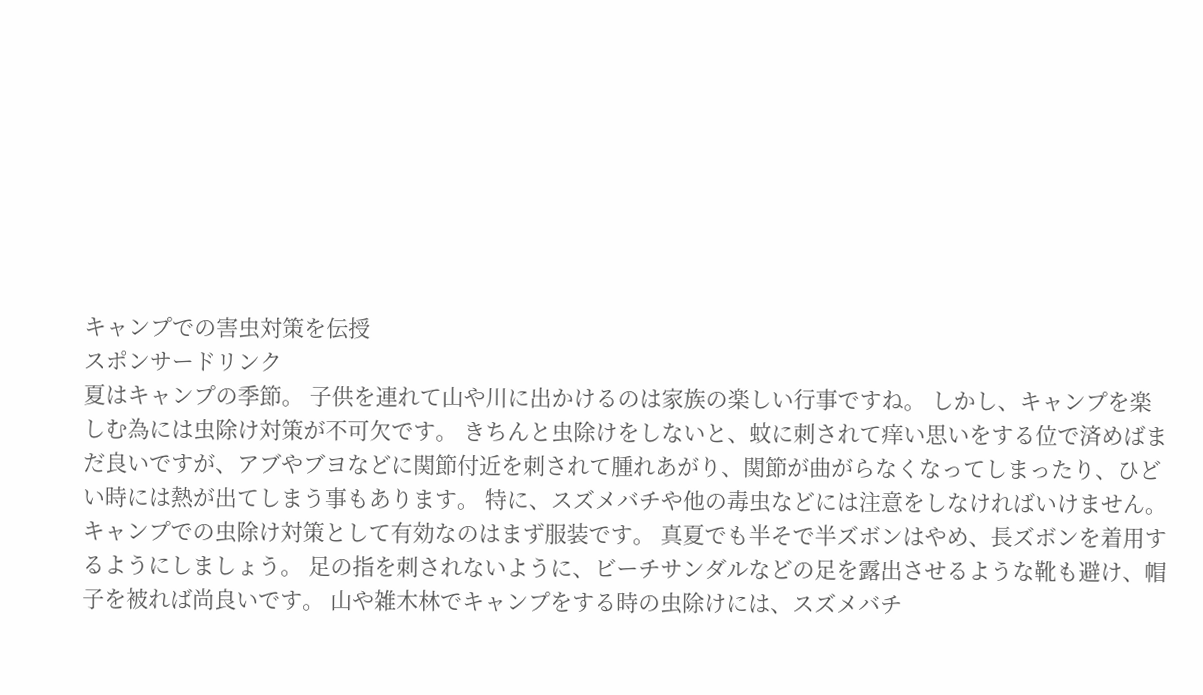キャンプでの害虫対策を伝授
スポンサードリンク
夏はキャンプの季節。 子供を連れて山や川に出かけるのは家族の楽しい行事ですね。 しかし、キャンプを楽しむ為には虫除け対策が不可欠です。 きちんと虫除けをしないと、蚊に刺されて痒い思いをする位で済めばまだ良いですが、アブやブヨなどに関節付近を刺されて腫れあがり、関節が曲がらなくなってしまったり、ひどい時には熱が出てしまう事もあります。 特に、スズメバチや他の毒虫などには注意をしなければいけません。 キャンプでの虫除け対策として有効なのはまず服装です。 真夏でも半そで半ズボンはやめ、長ズボンを着用するようにしましょう。 足の指を刺されないように、ビーチサンダルなどの足を露出させるような靴も避け、帽子を被れば尚良いです。 山や雑木林でキャンプをする時の虫除けには、スズメバチ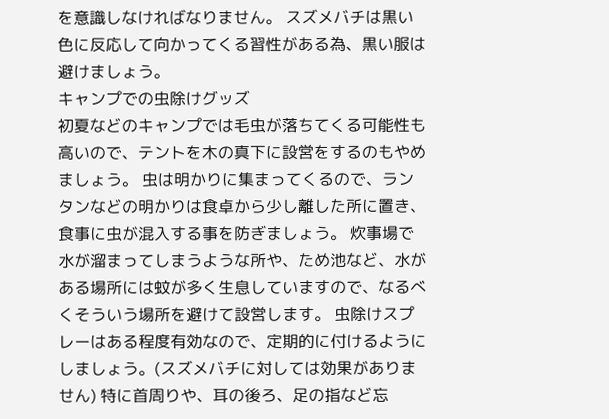を意識しなければなりません。 スズメバチは黒い色に反応して向かってくる習性がある為、黒い服は避けましょう。
キャンプでの虫除けグッズ
初夏などのキャンプでは毛虫が落ちてくる可能性も高いので、テントを木の真下に設営をするのもやめましょう。 虫は明かりに集まってくるので、ランタンなどの明かりは食卓から少し離した所に置き、食事に虫が混入する事を防ぎましょう。 炊事場で水が溜まってしまうような所や、ため池など、水がある場所には蚊が多く生息していますので、なるべくそういう場所を避けて設営します。 虫除けスプレーはある程度有効なので、定期的に付けるようにしましょう。(スズメバチに対しては効果がありません) 特に首周りや、耳の後ろ、足の指など忘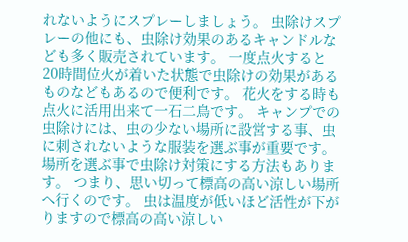れないようにスプレーしましょう。 虫除けスプレーの他にも、虫除け効果のあるキャンドルなども多く販売されています。 一度点火すると20時間位火が着いた状態で虫除けの効果があるものなどもあるので便利です。 花火をする時も点火に活用出来て一石二鳥です。 キャンプでの虫除けには、虫の少ない場所に設営する事、虫に刺されないような服装を選ぶ事が重要です。 場所を選ぶ事で虫除け対策にする方法もあります。 つまり、思い切って標高の高い涼しい場所へ行くのです。 虫は温度が低いほど活性が下がりますので標高の高い涼しい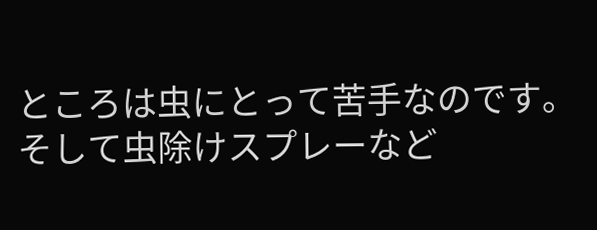ところは虫にとって苦手なのです。 そして虫除けスプレーなど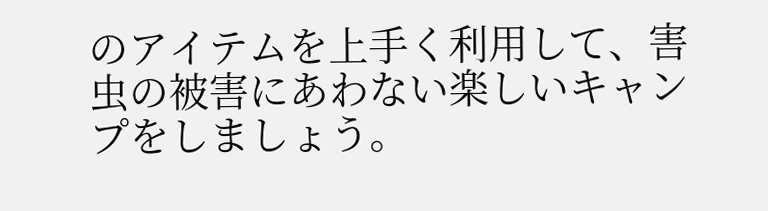のアイテムを上手く利用して、害虫の被害にあわない楽しいキャンプをしましょう。